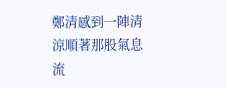鄭清感到一陣清涼順著那股氣息流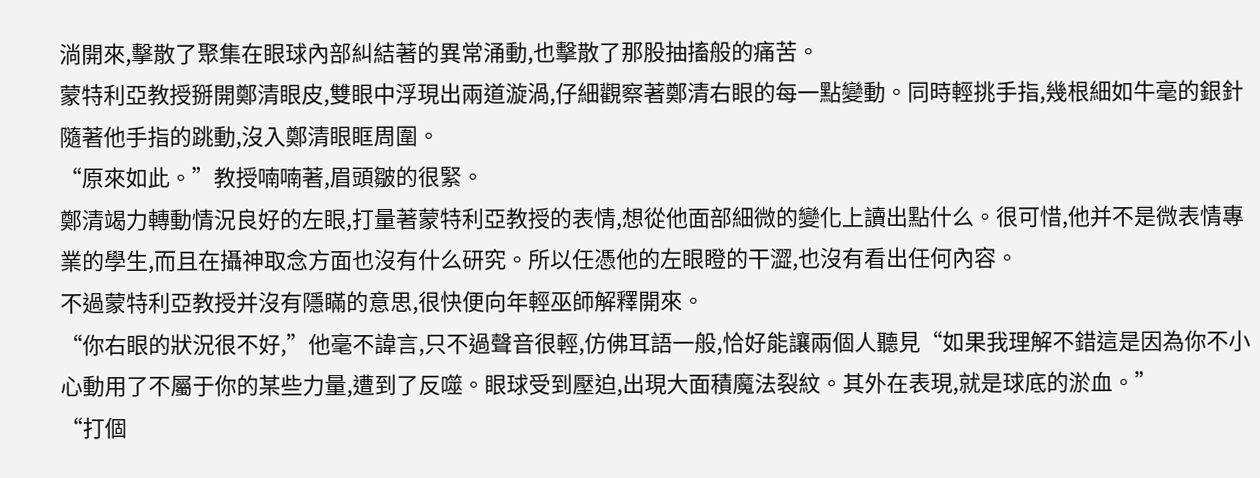淌開來,擊散了聚集在眼球內部糾結著的異常涌動,也擊散了那股抽搐般的痛苦。
蒙特利亞教授掰開鄭清眼皮,雙眼中浮現出兩道漩渦,仔細觀察著鄭清右眼的每一點變動。同時輕挑手指,幾根細如牛毫的銀針隨著他手指的跳動,沒入鄭清眼眶周圍。
“原來如此。”教授喃喃著,眉頭皺的很緊。
鄭清竭力轉動情況良好的左眼,打量著蒙特利亞教授的表情,想從他面部細微的變化上讀出點什么。很可惜,他并不是微表情專業的學生,而且在攝神取念方面也沒有什么研究。所以任憑他的左眼瞪的干澀,也沒有看出任何內容。
不過蒙特利亞教授并沒有隱瞞的意思,很快便向年輕巫師解釋開來。
“你右眼的狀況很不好,”他毫不諱言,只不過聲音很輕,仿佛耳語一般,恰好能讓兩個人聽見“如果我理解不錯這是因為你不小心動用了不屬于你的某些力量,遭到了反噬。眼球受到壓迫,出現大面積魔法裂紋。其外在表現,就是球底的淤血。”
“打個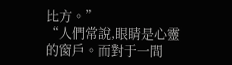比方。”
“人們常說,眼睛是心靈的窗戶。而對于一間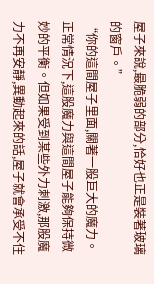屋子來說,最脆弱的部分,恰好也正是裝著玻璃的窗戶。”
“你的這間屋子里面,關著一股巨大的魔力。正常情況下,這股魔力與這間屋子能夠保持微妙的平衡。但如果受到某些外力刺激,那股魔力不再安靜,異動起來的話,屋子就會承受不住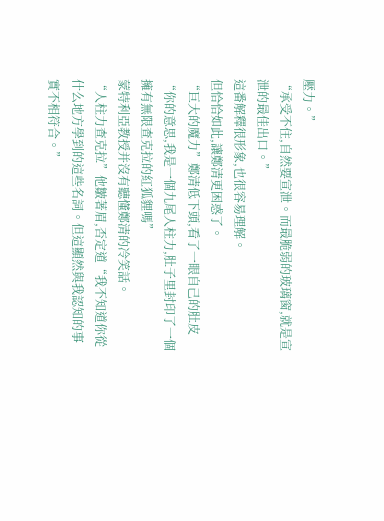壓力。”
“承受不住,自然要宣泄。而最脆弱的玻璃窗,就是宣泄的最佳出口。”
這番解釋很形象,也很容易理解。
但恰恰如此,讓鄭清更困惑了。
“巨大的魔力”鄭清低下頭,看了一眼自己的肚皮“你的意思,我是一個九尾人柱力,肚子里封印了一個擁有無限查克拉的紅狐貍嗎”
蒙特利亞教授并沒有聽懂鄭清的冷笑話。
“人柱力查克拉”他皺著眉,否定道“我不知道你從什么地方學到的這些名詞。但這顯然與我認知的事實不相符合。”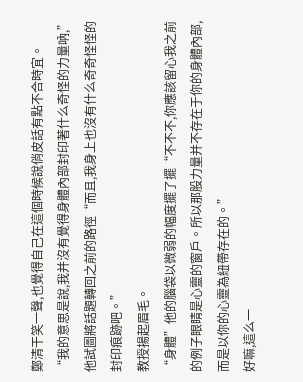鄭清干笑一聲,也覺得自己在這個時候說俏皮話有點不合時宜。
“我的意思是說,我并沒有覺得身體內部封印著什么奇怪的力量吶,”他試圖將話題轉回之前的路徑“而且,我身上也沒有什么奇奇怪怪的封印痕跡吧。”
教授揚起眉毛。
“身體”他的腦袋以微弱的幅度擺了擺“不不不,你應該留心我之前的例子眼睛是心靈的窗戶。所以那股力量并不存在于你的身體內部,而是以你的心靈為紐帶存在的。”
好嘛,這么一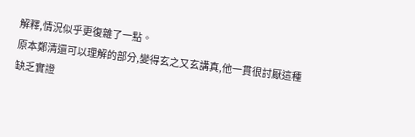解釋,情況似乎更復雜了一點。
原本鄭清還可以理解的部分,變得玄之又玄講真,他一貫很討厭這種缺乏實證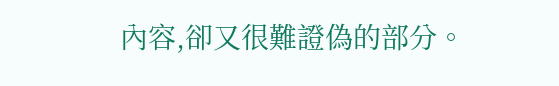內容,卻又很難證偽的部分。